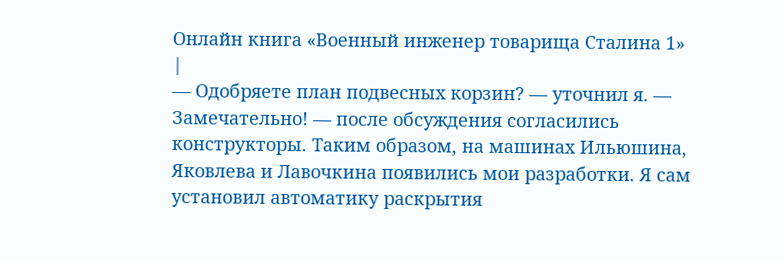Онлайн книга «Военный инженер товарища Сталина 1»
|
— Одобряете план подвесных корзин? — уточнил я. — Замечательно! — после обсуждения согласились конструкторы. Таким образом, на машинах Ильюшина, Яковлева и Лавочкина появились мои разработки. Я сам установил автоматику раскрытия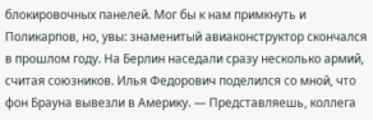блокировочных панелей. Мог бы к нам примкнуть и Поликарпов, но, увы: знаменитый авиаконструктор скончался в прошлом году. На Берлин наседали сразу несколько армий, считая союзников. Илья Федорович поделился со мной, что фон Брауна вывезли в Америку. — Представляешь, коллега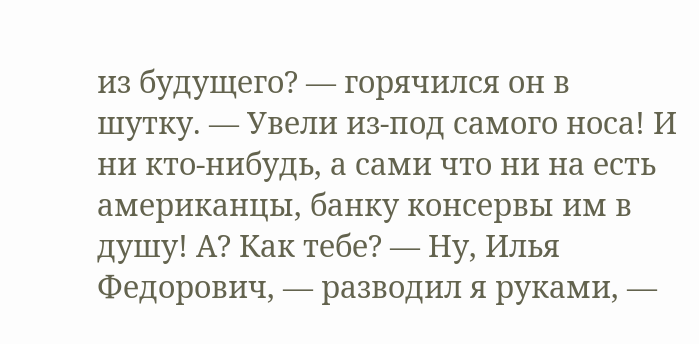из будущего? — горячился он в шутку. — Увели из-под самого носа! И ни кто-нибудь, а сами что ни на есть американцы, банку консервы им в душу! А? Как тебе? — Ну, Илья Федорович, — разводил я руками, —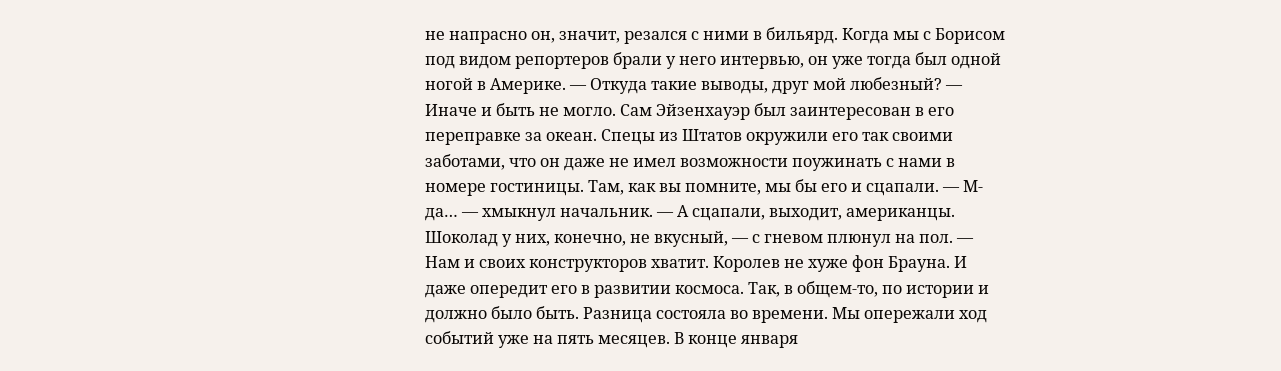не напрасно он, значит, резался с ними в бильярд. Когда мы с Борисом под видом репортеров брали у него интервью, он уже тогда был одной ногой в Америке. — Откуда такие выводы, друг мой любезный? — Иначе и быть не могло. Сам Эйзенхауэр был заинтересован в его переправке за океан. Спецы из Штатов окружили его так своими заботами, что он даже не имел возможности поужинать с нами в номере гостиницы. Там, как вы помните, мы бы его и сцапали. — М-да… — хмыкнул начальник. — А сцапали, выходит, американцы. Шоколад у них, конечно, не вкусный, — с гневом плюнул на пол. — Нам и своих конструкторов хватит. Королев не хуже фон Брауна. И даже опередит его в развитии космоса. Так, в общем-то, по истории и должно было быть. Разница состояла во времени. Мы опережали ход событий уже на пять месяцев. В конце января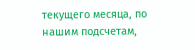текущего месяца, по нашим подсчетам,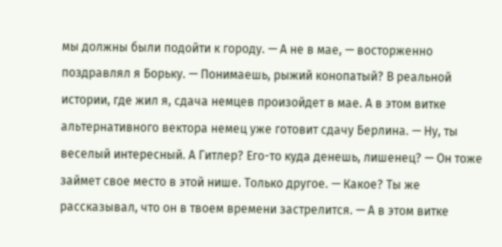мы должны были подойти к городу. — А не в мае, — восторженно поздравлял я Борьку. — Понимаешь, рыжий конопатый? В реальной истории, где жил я, сдача немцев произойдет в мае. А в этом витке альтернативного вектора немец уже готовит сдачу Берлина. — Ну, ты веселый интересный. А Гитлер? Его-то куда денешь, лишенец? — Он тоже займет свое место в этой нише. Только другое. — Какое? Ты же рассказывал, что он в твоем времени застрелится. — А в этом витке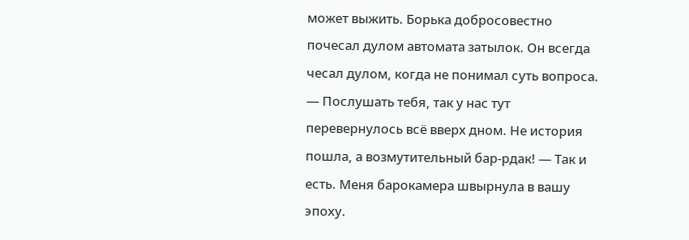может выжить. Борька добросовестно почесал дулом автомата затылок. Он всегда чесал дулом, когда не понимал суть вопроса. — Послушать тебя, так у нас тут перевернулось всё вверх дном. Не история пошла, а возмутительный бар-рдак! — Так и есть. Меня барокамера швырнула в вашу эпоху.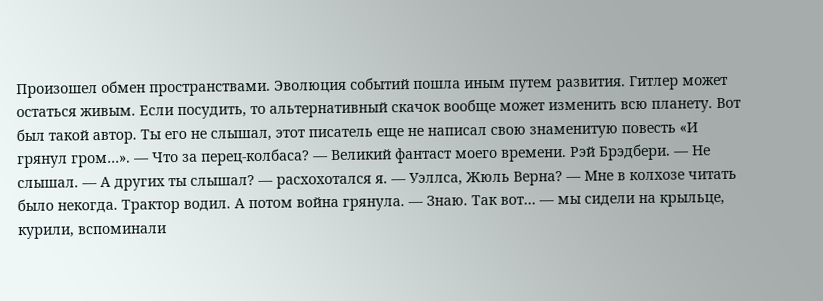Произошел обмен пространствами. Эволюция событий пошла иным путем развития. Гитлер может остаться живым. Если посудить, то альтернативный скачок вообще может изменить всю планету. Вот был такой автор. Ты его не слышал, этот писатель еще не написал свою знаменитую повесть «И грянул гром…». — Что за перец-колбаса? — Великий фантаст моего времени. Рэй Брэдбери. — Не слышал. — А других ты слышал? — расхохотался я. — Уэллса, Жюль Верна? — Мне в колхозе читать было некогда. Трактор водил. А потом война грянула. — Знаю. Так вот… — мы сидели на крыльце, курили, вспоминали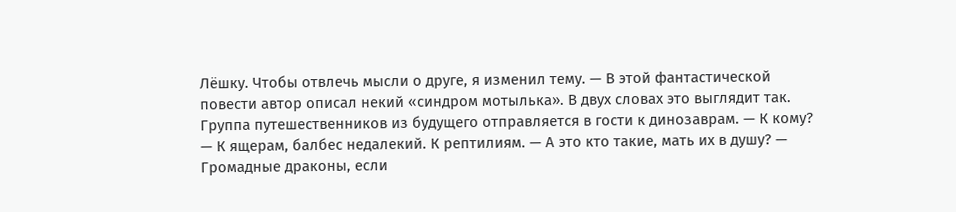Лёшку. Чтобы отвлечь мысли о друге, я изменил тему. — В этой фантастической повести автор описал некий «синдром мотылька». В двух словах это выглядит так. Группа путешественников из будущего отправляется в гости к динозаврам. — К кому? — К ящерам, балбес недалекий. К рептилиям. — А это кто такие, мать их в душу? — Громадные драконы, если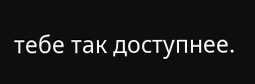тебе так доступнее.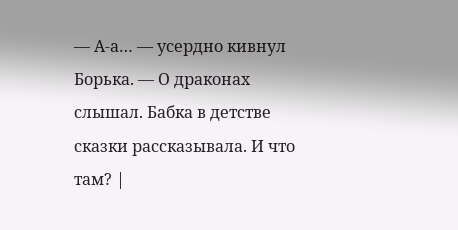— А-а… — усердно кивнул Борька. — О драконах слышал. Бабка в детстве сказки рассказывала. И что там? |